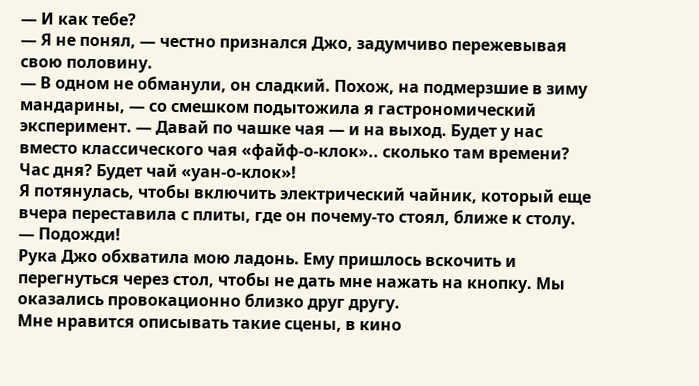— И как тебе?
— Я не понял, — честно признался Джо, задумчиво пережевывая свою половину.
— В одном не обманули, он сладкий. Похож, на подмерзшие в зиму мандарины, — со смешком подытожила я гастрономический эксперимент. — Давай по чашке чая — и на выход. Будет у нас вместо классического чая «файф-о-клок».. сколько там времени? Час дня? Будет чай «уан-о-клок»!
Я потянулась, чтобы включить электрический чайник, который еще вчера переставила с плиты, где он почему-то стоял, ближе к столу.
— Подожди!
Рука Джо обхватила мою ладонь. Ему пришлось вскочить и перегнуться через стол, чтобы не дать мне нажать на кнопку. Мы оказались провокационно близко друг другу.
Мне нравится описывать такие сцены, в кино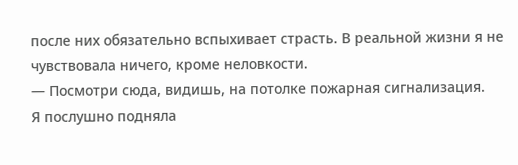после них обязательно вспыхивает страсть. В реальной жизни я не чувствовала ничего, кроме неловкости.
— Посмотри сюда, видишь, на потолке пожарная сигнализация.
Я послушно подняла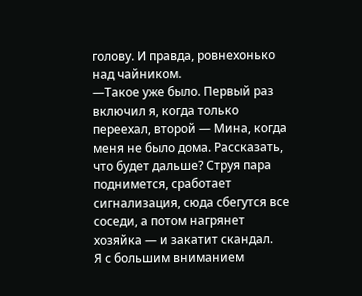голову. И правда, ровнехонько над чайником.
—Такое уже было. Первый раз включил я, когда только переехал, второй — Мина, когда меня не было дома. Рассказать, что будет дальше? Струя пара поднимется, сработает сигнализация, сюда сбегутся все соседи, а потом нагрянет хозяйка — и закатит скандал.
Я с большим вниманием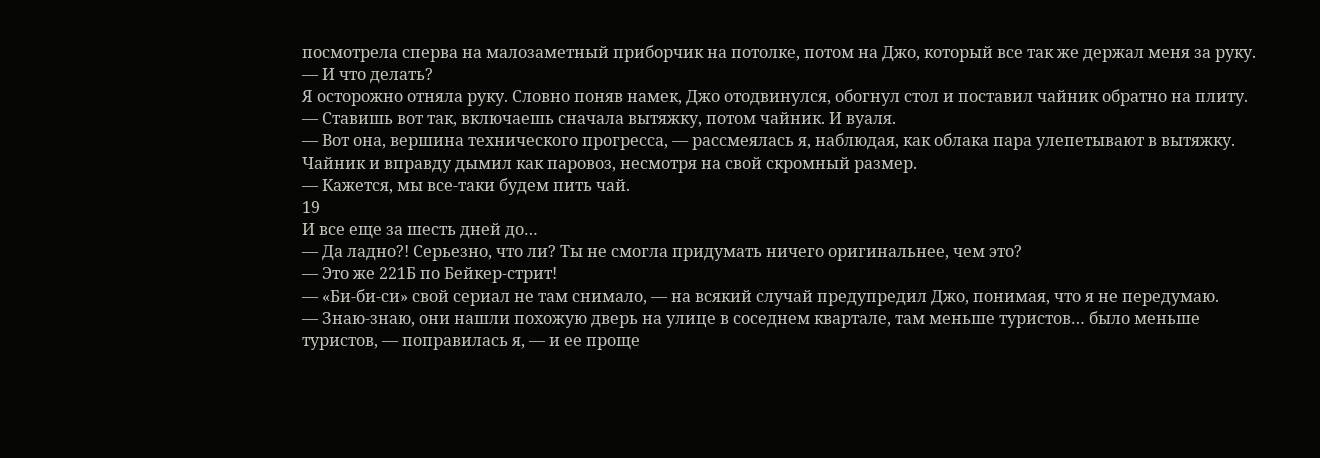посмотрела сперва на малозаметный приборчик на потолке, потом на Джо, который все так же держал меня за руку.
— И что делать?
Я осторожно отняла руку. Словно поняв намек, Джо отодвинулся, обогнул стол и поставил чайник обратно на плиту.
— Ставишь вот так, включаешь сначала вытяжку, потом чайник. И вуаля.
— Вот она, вершина технического прогресса, — рассмеялась я, наблюдая, как облака пара улепетывают в вытяжку. Чайник и вправду дымил как паровоз, несмотря на свой скромный размер.
— Кажется, мы все-таки будем пить чай.
19
И все еще за шесть дней до…
— Да ладно?! Серьезно, что ли? Ты не смогла придумать ничего оригинальнее, чем это?
— Это же 221Б по Бейкер-стрит!
— «Би-би-си» свой сериал не там снимало, — на всякий случай предупредил Джо, понимая, что я не передумаю.
— Знаю-знаю, они нашли похожую дверь на улице в соседнем квартале, там меньше туристов… было меньше туристов, — поправилась я, — и ее проще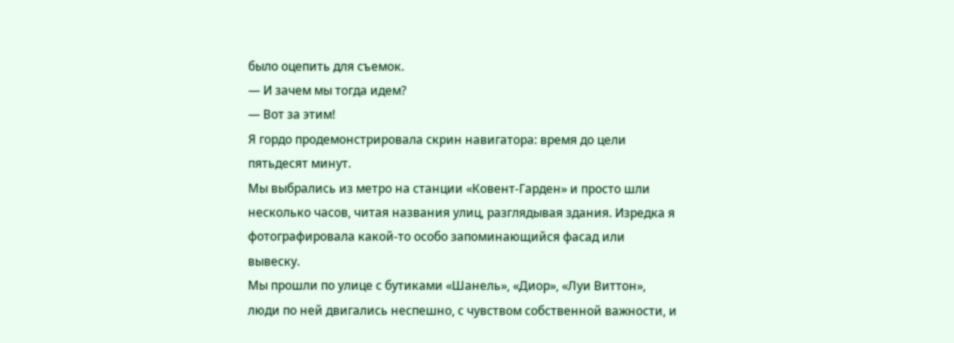было оцепить для съемок.
— И зачем мы тогда идем?
— Вот за этим!
Я гордо продемонстрировала скрин навигатора: время до цели пятьдесят минут.
Мы выбрались из метро на станции «Ковент-Гарден» и просто шли несколько часов, читая названия улиц, разглядывая здания. Изредка я фотографировала какой-то особо запоминающийся фасад или вывеску.
Мы прошли по улице с бутиками «Шанель», «Диор», «Луи Виттон», люди по ней двигались неспешно, с чувством собственной важности, и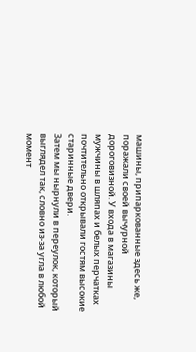машины, припаркованные здесь же, поражали своей вычурной дороговизной. У входа в магазины мужчины в шляпах и белых перчатках почтительно открывали гостям высокие старинные двери.
Затем мы нырнули в переулок, который выглядел так, словно из-за угла в любой момент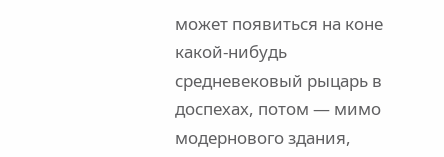может появиться на коне какой-нибудь средневековый рыцарь в доспехах, потом — мимо модернового здания,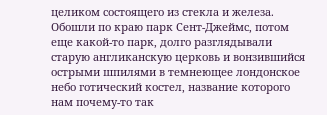целиком состоящего из стекла и железа.
Обошли по краю парк Сент-Джеймс, потом еще какой-то парк, долго разглядывали старую англиканскую церковь и вонзившийся острыми шпилями в темнеющее лондонское небо готический костел, название которого нам почему-то так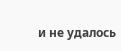и не удалось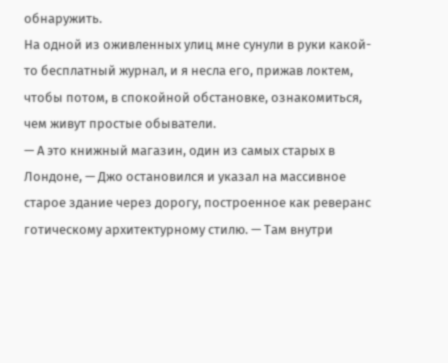обнаружить.
На одной из оживленных улиц мне сунули в руки какой-то бесплатный журнал, и я несла его, прижав локтем, чтобы потом, в спокойной обстановке, ознакомиться, чем живут простые обыватели.
— А это книжный магазин, один из самых старых в Лондоне, — Джо остановился и указал на массивное старое здание через дорогу, построенное как реверанс готическому архитектурному стилю. — Там внутри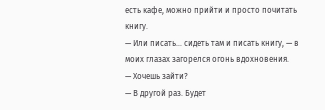есть кафе, можно прийти и просто почитать книгу.
— Или писать… сидеть там и писать книгу, — в моих глазах загорелся огонь вдохновения.
— Хочешь зайти?
— В другой раз. Будет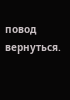повод вернуться.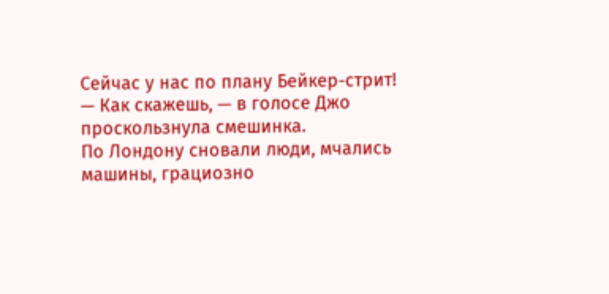Сейчас у нас по плану Бейкер-стрит!
— Как скажешь, — в голосе Джо проскользнула смешинка.
По Лондону сновали люди, мчались машины, грациозно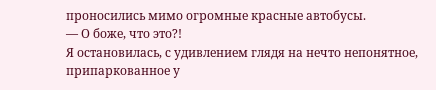проносились мимо огромные красные автобусы.
— О боже, что это?!
Я остановилась, с удивлением глядя на нечто непонятное, припаркованное у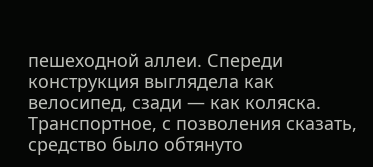пешеходной аллеи. Спереди конструкция выглядела как велосипед, сзади — как коляска. Транспортное, с позволения сказать, средство было обтянуто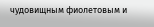чудовищным фиолетовым и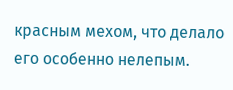красным мехом, что делало его особенно нелепым.